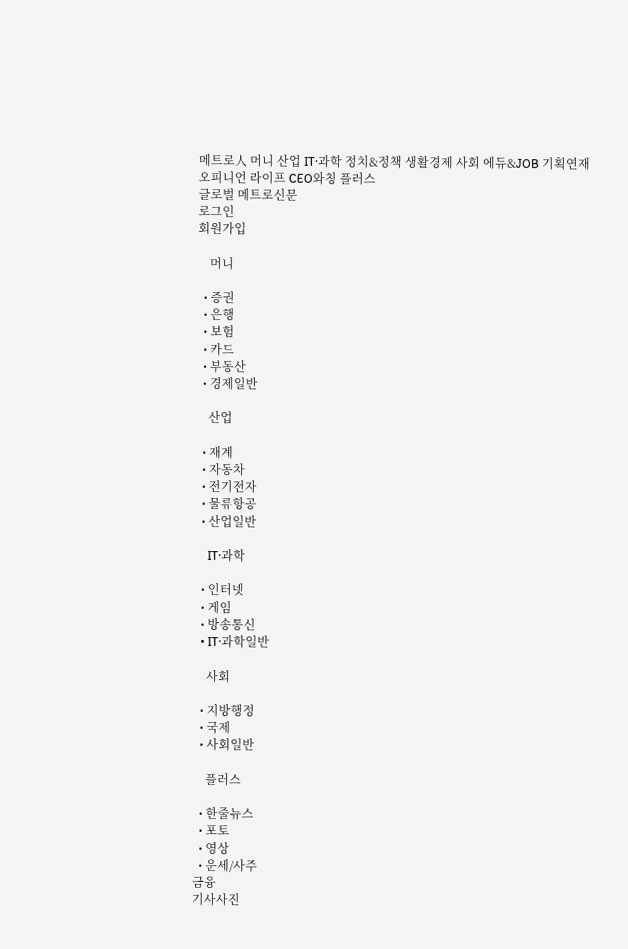메트로人 머니 산업 IT·과학 정치&정책 생활경제 사회 에듀&JOB 기획연재 오피니언 라이프 CEO와칭 플러스
글로벌 메트로신문
로그인
회원가입

    머니

  • 증권
  • 은행
  • 보험
  • 카드
  • 부동산
  • 경제일반

    산업

  • 재계
  • 자동차
  • 전기전자
  • 물류항공
  • 산업일반

    IT·과학

  • 인터넷
  • 게임
  • 방송통신
  • IT·과학일반

    사회

  • 지방행정
  • 국제
  • 사회일반

    플러스

  • 한줄뉴스
  • 포토
  • 영상
  • 운세/사주
금융
기사사진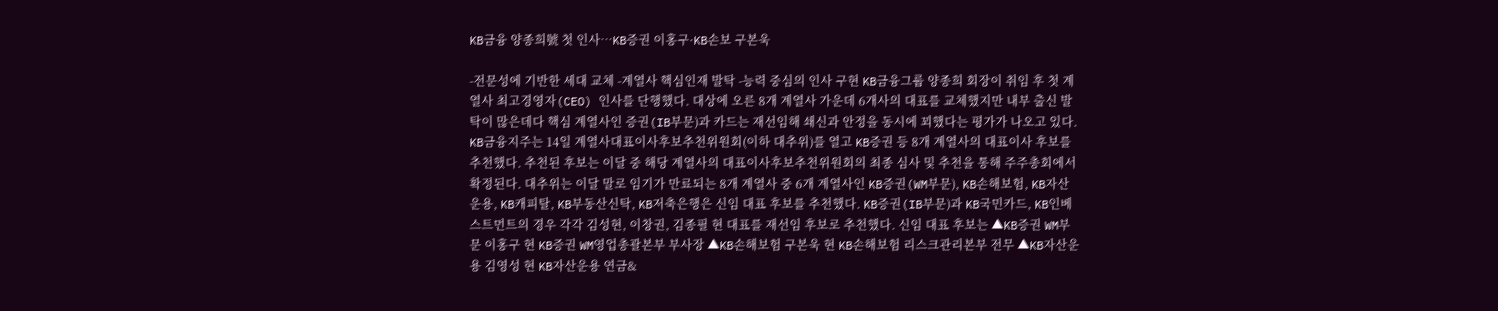KB금융 양종희號 첫 인사…KB증권 이홍구·KB손보 구본욱

-전문성에 기반한 세대 교체 -계열사 핵심인재 발탁 -능력 중심의 인사 구현 KB금융그룹 양종희 회장이 취임 후 첫 계열사 최고경영자(CEO) 인사를 단행했다. 대상에 오른 8개 계열사 가운데 6개사의 대표를 교체했지만 내부 출신 발탁이 많은데다 핵심 계열사인 증권(IB부문)과 카드는 재선임해 쇄신과 안정을 동시에 꾀했다는 평가가 나오고 있다. KB금융지주는 14일 계열사대표이사후보추천위원회(이하 대추위)를 열고 KB증권 등 8개 계열사의 대표이사 후보를 추천했다. 추천된 후보는 이달 중 해당 계열사의 대표이사후보추천위원회의 최종 심사 및 추천을 통해 주주총회에서 확정된다. 대추위는 이달 말로 임기가 만료되는 8개 계열사 중 6개 계열사인 KB증권(WM부문), KB손해보험, KB자산운용, KB캐피탈, KB부동산신탁, KB저축은행은 신임 대표 후보를 추천했다. KB증권(IB부문)과 KB국민카드, KB인베스트먼트의 경우 각각 김성현, 이창권, 김종필 현 대표를 재선임 후보로 추천했다. 신임 대표 후보는 ▲KB증권 WM부문 이홍구 현 KB증권 WM영업총괄본부 부사장 ▲KB손해보험 구본욱 현 KB손해보험 리스크관리본부 전무 ▲KB자산운용 김영성 현 KB자산운용 연금&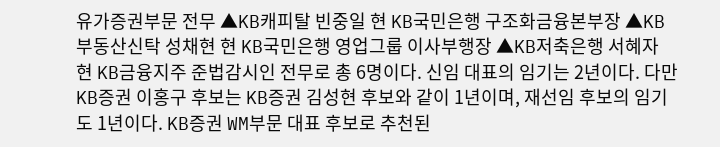유가증권부문 전무 ▲KB캐피탈 빈중일 현 KB국민은행 구조화금융본부장 ▲KB부동산신탁 성채현 현 KB국민은행 영업그룹 이사부행장 ▲KB저축은행 서혜자 현 KB금융지주 준법감시인 전무로 총 6명이다. 신임 대표의 임기는 2년이다. 다만 KB증권 이홍구 후보는 KB증권 김성현 후보와 같이 1년이며, 재선임 후보의 임기도 1년이다. KB증권 WM부문 대표 후보로 추천된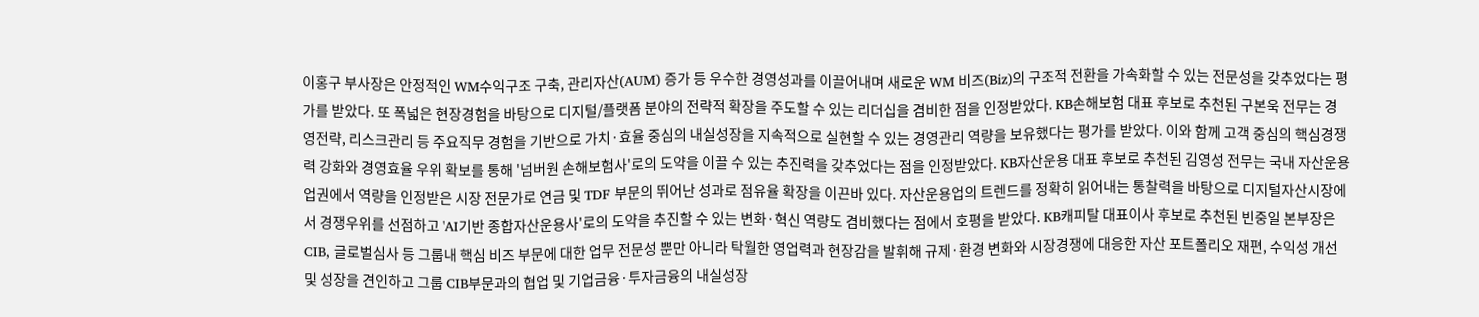이홍구 부사장은 안정적인 WM수익구조 구축, 관리자산(AUM) 증가 등 우수한 경영성과를 이끌어내며 새로운 WM 비즈(Biz)의 구조적 전환을 가속화할 수 있는 전문성을 갖추었다는 평가를 받았다. 또 폭넓은 현장경험을 바탕으로 디지털/플랫폼 분야의 전략적 확장을 주도할 수 있는 리더십을 겸비한 점을 인정받았다. KB손해보험 대표 후보로 추천된 구본욱 전무는 경영전략, 리스크관리 등 주요직무 경험을 기반으로 가치·효율 중심의 내실성장을 지속적으로 실현할 수 있는 경영관리 역량을 보유했다는 평가를 받았다. 이와 함께 고객 중심의 핵심경쟁력 강화와 경영효율 우위 확보를 통해 '넘버원 손해보험사'로의 도약을 이끌 수 있는 추진력을 갖추었다는 점을 인정받았다. KB자산운용 대표 후보로 추천된 김영성 전무는 국내 자산운용업권에서 역량을 인정받은 시장 전문가로 연금 및 TDF 부문의 뛰어난 성과로 점유율 확장을 이끈바 있다. 자산운용업의 트렌드를 정확히 읽어내는 통찰력을 바탕으로 디지털자산시장에서 경쟁우위를 선점하고 'AI기반 종합자산운용사'로의 도약을 추진할 수 있는 변화·혁신 역량도 겸비했다는 점에서 호평을 받았다. KB캐피탈 대표이사 후보로 추천된 빈중일 본부장은 CIB, 글로벌심사 등 그룹내 핵심 비즈 부문에 대한 업무 전문성 뿐만 아니라 탁월한 영업력과 현장감을 발휘해 규제·환경 변화와 시장경쟁에 대응한 자산 포트폴리오 재편, 수익성 개선 및 성장을 견인하고 그룹 CIB부문과의 협업 및 기업금융·투자금융의 내실성장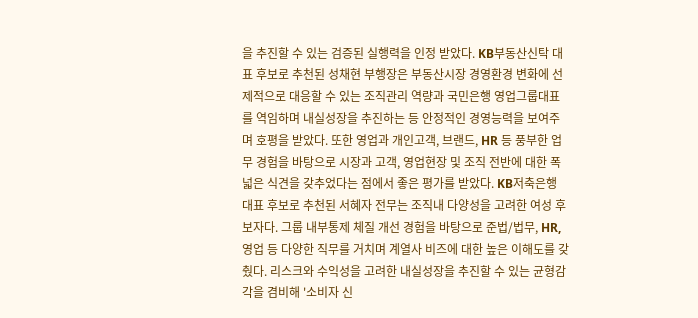을 추진할 수 있는 검증된 실행력을 인정 받았다. KB부동산신탁 대표 후보로 추천된 성채현 부행장은 부동산시장 경영환경 변화에 선제적으로 대응할 수 있는 조직관리 역량과 국민은행 영업그룹대표를 역임하며 내실성장을 추진하는 등 안정적인 경영능력을 보여주며 호평을 받았다. 또한 영업과 개인고객, 브랜드, HR 등 풍부한 업무 경험을 바탕으로 시장과 고객, 영업현장 및 조직 전반에 대한 폭넓은 식견을 갖추었다는 점에서 좋은 평가를 받았다. KB저축은행 대표 후보로 추천된 서혜자 전무는 조직내 다양성을 고려한 여성 후보자다. 그룹 내부통제 체질 개선 경험을 바탕으로 준법/법무, HR, 영업 등 다양한 직무를 거치며 계열사 비즈에 대한 높은 이해도를 갖췄다. 리스크와 수익성을 고려한 내실성장을 추진할 수 있는 균형감각을 겸비해 '소비자 신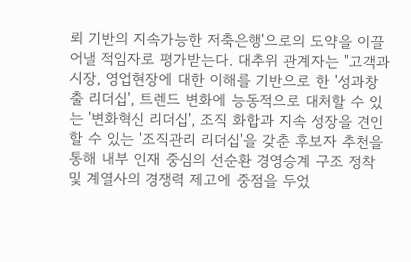뢰 기반의 지속가능한 저축은행'으로의 도약을 이끌어낼 적임자로 평가받는다. 대추위 관계자는 "고객과 시장, 영업현장에 대한 이해를 기반으로 한 '성과창출 리더십', 트렌드 변화에 능동적으로 대처할 수 있는 '변화혁신 리더십', 조직 화합과 지속 성장을 견인할 수 있는 '조직관리 리더십'을 갖춘 후보자 추천을 통해 내부 인재 중심의 선순환 경영승계 구조 정착 및 계열사의 경쟁력 제고에 중점을 두었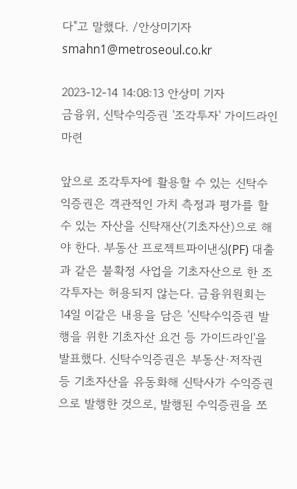다"고 말했다. /안상미기자 smahn1@metroseoul.co.kr

2023-12-14 14:08:13 안상미 기자
금융위, 신탁수익증권 '조각투자' 가이드라인 마련

앞으로 조각투자에 활용할 수 있는 신탁수익증권은 객관적인 가치 측정과 평가를 할 수 있는 자산을 신탁재산(기초자산)으로 해야 한다. 부동산 프로젝트파이낸싱(PF) 대출과 같은 불확정 사업을 기초자산으로 한 조각투자는 허용되지 않는다. 금융위원회는 14일 이같은 내용을 담은 '신탁수익증권 발행을 위한 기초자산 요건 등 가이드라인'을 발표했다. 신탁수익증권은 부동산·저작권 등 기초자산을 유동화해 신탁사가 수익증권으로 발행한 것으로, 발행된 수익증권을 쪼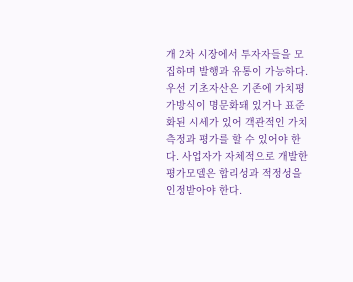개 2차 시장에서 투자자들을 모집하며 발행과 유통이 가능하다. 우선 기초자산은 기존에 가치평가방식이 명문화돼 있거나 표준화된 시세가 있어 객관적인 가치 측정과 평가를 할 수 있어야 한다. 사업자가 자체적으로 개발한 평가모델은 합리성과 적정성을 인정받아야 한다.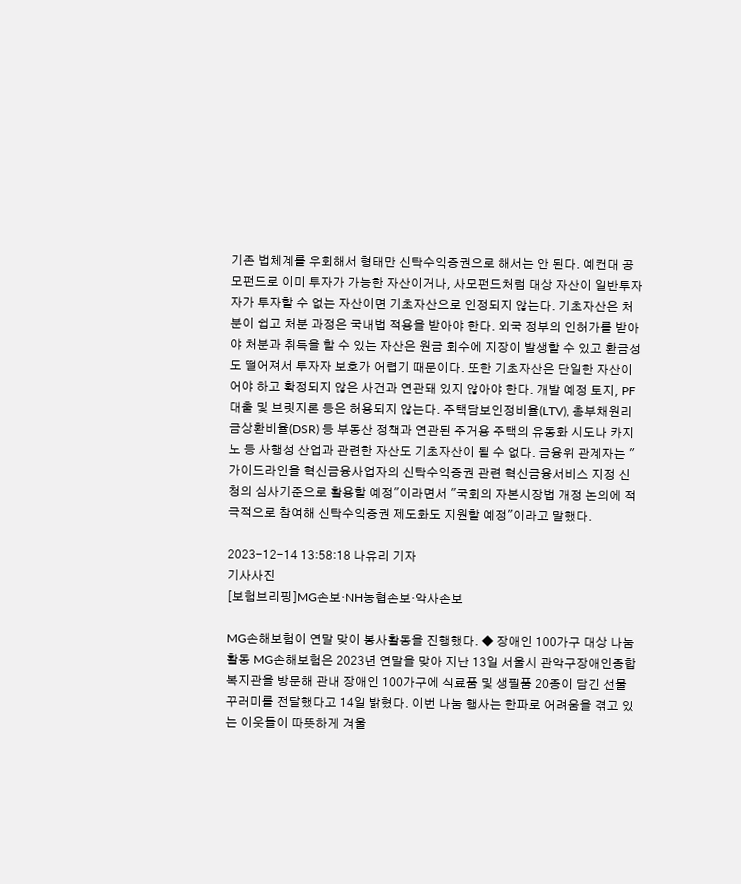기존 법체계를 우회해서 형태만 신탁수익증권으로 해서는 안 된다. 예컨대 공모펀드로 이미 투자가 가능한 자산이거나, 사모펀드처럼 대상 자산이 일반투자자가 투자할 수 없는 자산이면 기초자산으로 인정되지 않는다. 기초자산은 처분이 쉽고 처분 과정은 국내법 적용을 받아야 한다. 외국 정부의 인허가를 받아야 처분과 취득을 할 수 있는 자산은 원금 회수에 지장이 발생할 수 있고 환금성도 떨어져서 투자자 보호가 어렵기 때문이다. 또한 기초자산은 단일한 자산이어야 하고 확정되지 않은 사건과 연관돼 있지 않아야 한다. 개발 예정 토지, PF 대출 및 브릿지론 등은 허용되지 않는다. 주택담보인정비율(LTV), 총부채원리금상환비율(DSR) 등 부동산 정책과 연관된 주거용 주택의 유동화 시도나 카지노 등 사행성 산업과 관련한 자산도 기초자산이 될 수 없다. 금융위 관계자는 "가이드라인을 혁신금융사업자의 신탁수익증권 관련 혁신금융서비스 지정 신청의 심사기준으로 활용할 예정"이라면서 "국회의 자본시장법 개정 논의에 적극적으로 참여해 신탁수익증권 제도화도 지원할 예정"이라고 말했다.

2023-12-14 13:58:18 나유리 기자
기사사진
[보험브리핑]MG손보·NH농협손보·악사손보

MG손해보험이 연말 맞이 봉사활동을 진행했다. ◆ 장애인 100가구 대상 나눔 활동 MG손해보험은 2023년 연말을 맞아 지난 13일 서울시 관악구장애인종합복지관을 방문해 관내 장애인 100가구에 식료품 및 생필품 20종이 담긴 선물 꾸러미를 전달했다고 14일 밝혔다. 이번 나눔 행사는 한파로 어려움을 겪고 있는 이웃들이 따뜻하게 겨울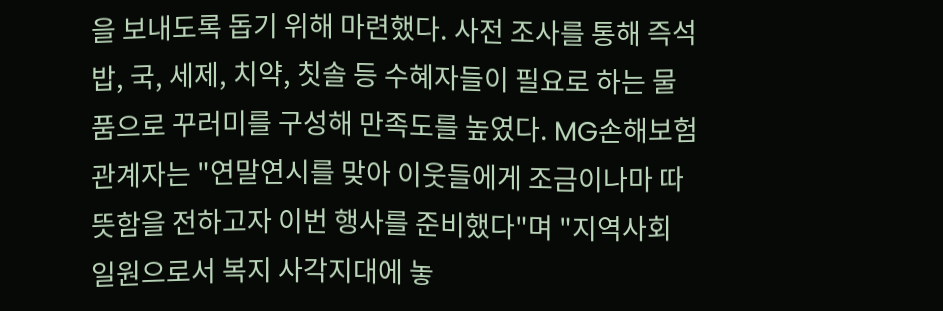을 보내도록 돕기 위해 마련했다. 사전 조사를 통해 즉석 밥, 국, 세제, 치약, 칫솔 등 수혜자들이 필요로 하는 물품으로 꾸러미를 구성해 만족도를 높였다. MG손해보험 관계자는 "연말연시를 맞아 이웃들에게 조금이나마 따뜻함을 전하고자 이번 행사를 준비했다"며 "지역사회 일원으로서 복지 사각지대에 놓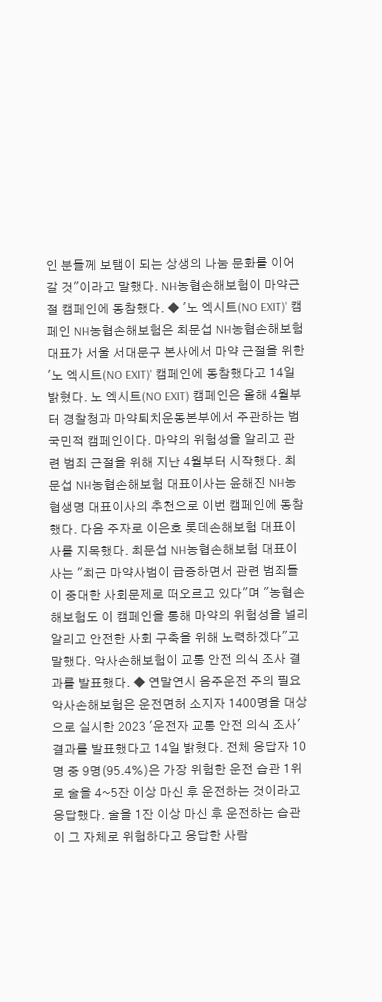인 분들께 보탬이 되는 상생의 나눔 문화를 이어갈 것"이라고 말했다. NH농협손해보험이 마약근절 캠페인에 동참했다. ◆ '노 엑시트(NO EXIT)' 캠페인 NH농협손해보험은 최문섭 NH농협손해보험 대표가 서울 서대문구 본사에서 마약 근절을 위한 '노 엑시트(NO EXIT)' 캠페인에 동참했다고 14일 밝혔다. 노 엑시트(NO EXIT) 캠페인은 올해 4월부터 경찰청과 마약퇴치운동본부에서 주관하는 범국민적 캠페인이다. 마약의 위험성을 알리고 관련 범죄 근절을 위해 지난 4월부터 시작했다. 최문섭 NH농협손해보험 대표이사는 윤해진 NH농협생명 대표이사의 추천으로 이번 캠페인에 동참했다. 다음 주자로 이은호 롯데손해보험 대표이사를 지목했다. 최문섭 NH농협손해보험 대표이사는 "최근 마약사범이 급증하면서 관련 범죄들이 중대한 사회문제로 떠오르고 있다"며 "농협손해보험도 이 캠페인을 통해 마약의 위험성을 널리 알리고 안전한 사회 구축을 위해 노력하겠다"고 말했다. 악사손해보험이 교통 안전 의식 조사 결과를 발표했다. ◆ 연말연시 음주운전 주의 필요 악사손해보험은 운전면허 소지자 1400명을 대상으로 실시한 2023 '운전자 교통 안전 의식 조사' 결과를 발표했다고 14일 밝혔다. 전체 응답자 10명 중 9명(95.4%)은 가장 위험한 운전 습관 1위로 술을 4~5잔 이상 마신 후 운전하는 것이라고 응답했다. 술을 1잔 이상 마신 후 운전하는 습관이 그 자체로 위험하다고 응답한 사람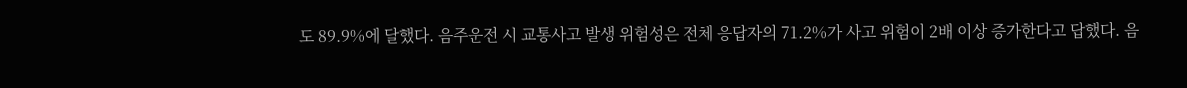도 89.9%에 달했다. 음주운전 시 교통사고 발생 위험성은 전체 응답자의 71.2%가 사고 위험이 2배 이상 증가한다고 답했다. 음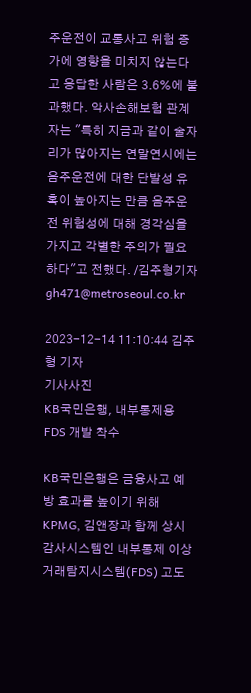주운전이 교통사고 위험 증가에 영향을 미치지 않는다고 응답한 사람은 3.6%에 불과했다. 악사손해보험 관계자는 "특히 지금과 같이 술자리가 많아지는 연말연시에는 음주운전에 대한 단발성 유혹이 높아지는 만큼 음주운전 위험성에 대해 경각심을 가지고 각별한 주의가 필요하다"고 전했다. /김주형기자 gh471@metroseoul.co.kr

2023-12-14 11:10:44 김주형 기자
기사사진
KB국민은행, 내부통제용 FDS 개발 착수

KB국민은행은 금융사고 예방 효과를 높이기 위해 KPMG, 김앤장과 함께 상시감사시스템인 내부통제 이상거래탐지시스템(FDS) 고도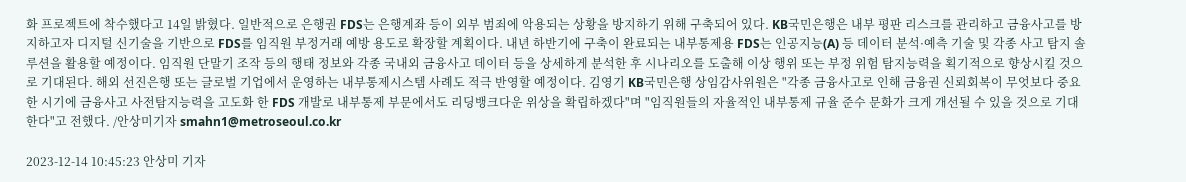화 프로젝트에 착수했다고 14일 밝혔다. 일반적으로 은행권 FDS는 은행계좌 등이 외부 범죄에 악용되는 상황을 방지하기 위해 구축되어 있다. KB국민은행은 내부 평판 리스크를 관리하고 금융사고를 방지하고자 디지털 신기술을 기반으로 FDS를 임직원 부정거래 예방 용도로 확장할 계획이다. 내년 하반기에 구축이 완료되는 내부통제용 FDS는 인공지능(A) 등 데이터 분석·예측 기술 및 각종 사고 탐지 솔루션을 활용할 예정이다. 임직원 단말기 조작 등의 행태 정보와 각종 국내외 금융사고 데이터 등을 상세하게 분석한 후 시나리오를 도출해 이상 행위 또는 부정 위험 탐지능력을 획기적으로 향상시킬 것으로 기대된다. 해외 선진은행 또는 글로벌 기업에서 운영하는 내부통제시스템 사례도 적극 반영할 예정이다. 김영기 KB국민은행 상임감사위원은 "각종 금융사고로 인해 금융권 신뢰회복이 무엇보다 중요한 시기에 금융사고 사전탐지능력을 고도화 한 FDS 개발로 내부통제 부문에서도 리딩뱅크다운 위상을 확립하겠다"며 "임직원들의 자율적인 내부통제 규율 준수 문화가 크게 개선될 수 있을 것으로 기대한다"고 전했다. /안상미기자 smahn1@metroseoul.co.kr

2023-12-14 10:45:23 안상미 기자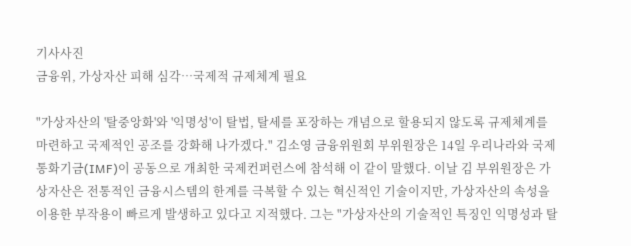기사사진
금융위, 가상자산 피해 심각…국제적 규제체계 필요

"가상자산의 '탈중앙화'와 '익명성'이 탈법, 탈세를 포장하는 개념으로 할용되지 않도록 규제체계를 마련하고 국제적인 공조를 강화해 나가겠다." 김소영 금융위원회 부위원장은 14일 우리나라와 국제통화기금(IMF)이 공동으로 개최한 국제컨퍼런스에 참석해 이 같이 말했다. 이날 김 부위원장은 가상자산은 전통적인 금융시스템의 한계를 극복할 수 있는 혁신적인 기술이지만, 가상자산의 속성을 이용한 부작용이 빠르게 발생하고 있다고 지적했다. 그는 "가상자산의 기술적인 특징인 익명성과 탈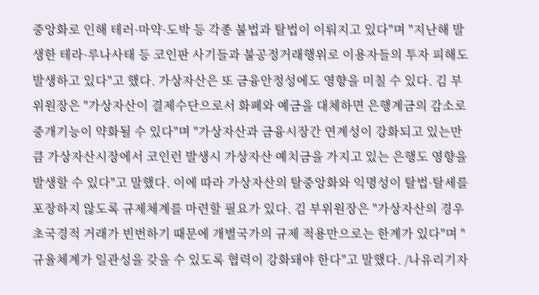중앙화로 인해 테러·마약·도박 등 각종 불법과 탈법이 이뤄지고 있다"며 "지난해 발생한 테라·루나사태 등 코인판 사기들과 불공정거래행위로 이용자들의 투자 피해도 발생하고 있다"고 했다. 가상자산은 또 금융안정성에도 영향을 미칠 수 있다. 김 부위원장은 "가상자산이 결제수단으로서 화폐와 예금을 대체하면 은행계금의 감소로 중개기능이 약화될 수 있다"며 "가상자산과 금융시장간 연계성이 강화되고 있는만큼 가상자산시장에서 코인런 발생시 가상자산 예치금을 가지고 있는 은행도 영향을 발생할 수 있다"고 말했다. 이에 따라 가상자산의 탈중앙화와 익명성이 탈법·탈세를 포장하지 않도록 규제체계를 마련할 필요가 있다. 김 부위원장은 "가상자산의 경우 초국경적 거래가 빈번하기 때문에 개별국가의 규제 적용만으로는 한계가 있다"며 "규율체계가 일관성을 갖을 수 있도록 협력이 강화돼야 한다"고 말했다. /나유리기자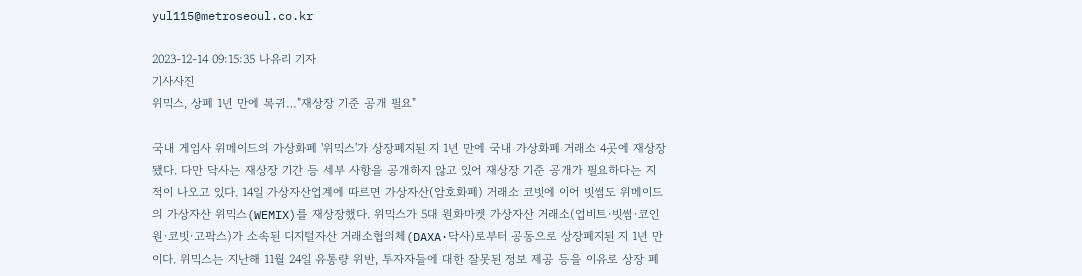yul115@metroseoul.co.kr

2023-12-14 09:15:35 나유리 기자
기사사진
위믹스, 상폐 1년 만에 복귀…"재상장 기준 공개 필요"

국내 게임사 위메이드의 가상화폐 '위믹스'가 상장폐지된 지 1년 만에 국내 가상화폐 거래소 4곳에 재상장 됐다. 다만 닥사는 재상장 기간 등 세부 사항을 공개하지 않고 있어 재상장 기준 공개가 필요하다는 지적이 나오고 있다. 14일 가상자산업계에 따르면 가상자산(암호화폐) 거래소 코빗에 이어 빗썸도 위메이드의 가상자산 위믹스(WEMIX)를 재상장했다. 위믹스가 5대 원화마켓 가상자산 거래소(업비트·빗썸·코인원·코빗·고팍스)가 소속된 디지털자산 거래소협의체(DAXA·닥사)로부터 공동으로 상장폐지된 지 1년 만이다. 위믹스는 지난해 11월 24일 유통량 위반, 투자자들에 대한 잘못된 정보 제공 등을 이유로 상장 폐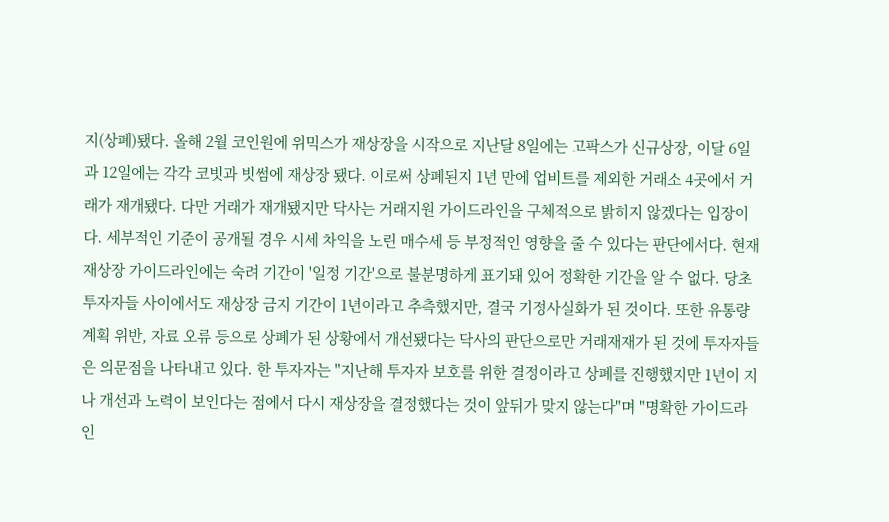지(상폐)됐다. 올해 2월 코인원에 위믹스가 재상장을 시작으로 지난달 8일에는 고팍스가 신규상장, 이달 6일과 12일에는 각각 코빗과 빗썸에 재상장 됐다. 이로써 상폐된지 1년 만에 업비트를 제외한 거래소 4곳에서 거래가 재개됐다. 다만 거래가 재개됐지만 닥사는 거래지원 가이드라인을 구체적으로 밝히지 않겠다는 입장이다. 세부적인 기준이 공개될 경우 시세 차익을 노린 매수세 등 부정적인 영향을 줄 수 있다는 판단에서다. 현재 재상장 가이드라인에는 숙려 기간이 '일정 기간'으로 불분명하게 표기돼 있어 정확한 기간을 알 수 없다. 당초 투자자들 사이에서도 재상장 금지 기간이 1년이라고 추측했지만, 결국 기정사실화가 된 것이다. 또한 유통량 계획 위반, 자료 오류 등으로 상폐가 된 상황에서 개선됐다는 닥사의 판단으로만 거래재재가 된 것에 투자자들은 의문점을 나타내고 있다. 한 투자자는 "지난해 투자자 보호를 위한 결정이라고 상폐를 진행했지만 1년이 지나 개선과 노력이 보인다는 점에서 다시 재상장을 결정했다는 것이 앞뒤가 맞지 않는다"며 "명확한 가이드라인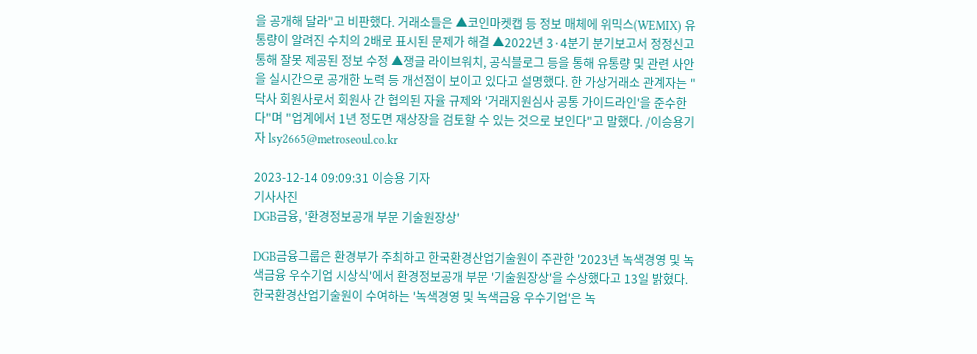을 공개해 달라"고 비판했다. 거래소들은 ▲코인마켓캡 등 정보 매체에 위믹스(WEMIX) 유통량이 알려진 수치의 2배로 표시된 문제가 해결 ▲2022년 3·4분기 분기보고서 정정신고 통해 잘못 제공된 정보 수정 ▲쟁글 라이브워치, 공식블로그 등을 통해 유통량 및 관련 사안을 실시간으로 공개한 노력 등 개선점이 보이고 있다고 설명했다. 한 가상거래소 관계자는 "닥사 회원사로서 회원사 간 협의된 자율 규제와 '거래지원심사 공통 가이드라인'을 준수한다"며 "업계에서 1년 정도면 재상장을 검토할 수 있는 것으로 보인다"고 말했다. /이승용기자 lsy2665@metroseoul.co.kr

2023-12-14 09:09:31 이승용 기자
기사사진
DGB금융, '환경정보공개 부문 기술원장상'

DGB금융그룹은 환경부가 주최하고 한국환경산업기술원이 주관한 '2023년 녹색경영 및 녹색금융 우수기업 시상식'에서 환경정보공개 부문 '기술원장상'을 수상했다고 13일 밝혔다. 한국환경산업기술원이 수여하는 '녹색경영 및 녹색금융 우수기업'은 녹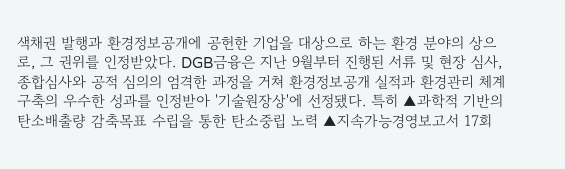색채권 발행과 환경정보공개에 공헌한 기업을 대상으로 하는 환경 분야의 상으로, 그 권위를 인정받았다. DGB금융은 지난 9월부터 진행된 서류 및 현장 심사, 종합심사와 공적 심의의 엄격한 과정을 거쳐 환경정보공개 실적과 환경관리 체계 구축의 우수한 성과를 인정받아 '기술원장상'에 선정됐다. 특히 ▲과학적 기반의 탄소배출량 감축목표 수립을 통한 탄소중립 노력 ▲지속가능경영보고서 17회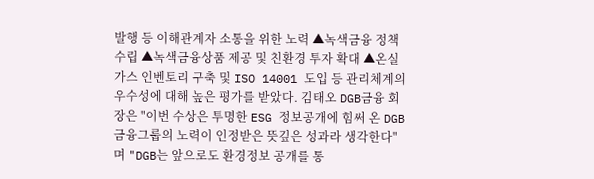발행 등 이해관계자 소통을 위한 노력 ▲녹색금융 정책 수립 ▲녹색금융상품 제공 및 친환경 투자 확대 ▲온실가스 인벤토리 구축 및 ISO 14001 도입 등 관리체계의 우수성에 대해 높은 평가를 받았다. 김태오 DGB금융 회장은 "이번 수상은 투명한 ESG 정보공개에 힘써 온 DGB금융그룹의 노력이 인정받은 뜻깊은 성과라 생각한다"며 "DGB는 앞으로도 환경정보 공개를 통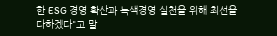한 ESG 경영 확산과 녹색경영 실천을 위해 최선을 다하겠다"고 말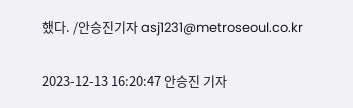했다. /안승진기자 asj1231@metroseoul.co.kr

2023-12-13 16:20:47 안승진 기자